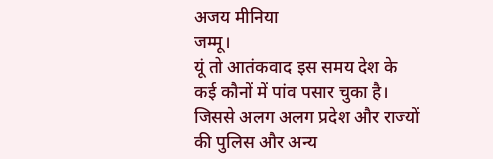अजय मीनिया
जम्मू।
यूं तो आतंकवाद इस समय देश के कई कौनों में पांव पसार चुका है। जिससे अलग अलग प्रदेश और राज्यों की पुलिस और अन्य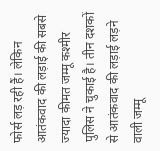फोर्स लड़ रही हैं। लेकिन आतंकवाद की लड़ाई की सबसे ज्यादा कीमत जम्मू कश्मीर पुलिस ने चुकाई है। तीन दशकों से आतंकवाद की लड़ाई लड़ने वाली जम्मू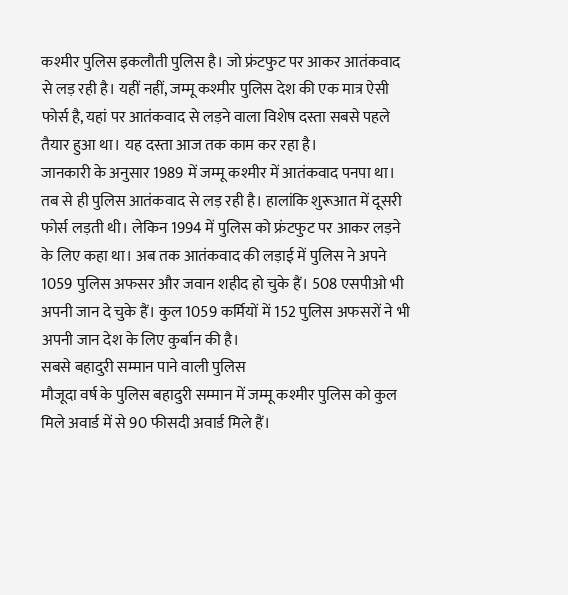कश्मीर पुलिस इकलौती पुलिस है। जो फ्रंटफुट पर आकर आतंकवाद से लड़ रही है। यहीं नहीं, जम्मू कश्मीर पुलिस देश की एक मात्र ऐसी फोर्स है, यहां पर आतंकवाद से लड़ने वाला विशेष दस्ता सबसे पहले तैयार हुआ था। यह दस्ता आज तक काम कर रहा है।
जानकारी के अनुसार 1989 में जम्मू कश्मीर में आतंकवाद पनपा था। तब से ही पुलिस आतंकवाद से लड़ रही है। हालांकि शुरूआत में दूसरी फोर्स लड़ती थी। लेकिन 1994 में पुलिस को फ्रंटफुट पर आकर लड़ने के लिए कहा था। अब तक आतंकवाद की लड़ाई में पुलिस ने अपने 1059 पुलिस अफसर और जवान शहीद हो चुके हैं। 508 एसपीओ भी अपनी जान दे चुके हैं। कुल 1059 कर्मियों में 152 पुलिस अफसरों ने भी अपनी जान देश के लिए कुर्बान की है।
सबसे बहादुरी सम्मान पाने वाली पुलिस
मौजूदा वर्ष के पुलिस बहादुरी सम्मान में जम्मू कश्मीर पुलिस को कुल मिले अवार्ड में से 90 फीसदी अवार्ड मिले हैं।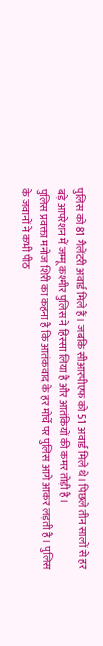पुलिस को 81 गैलेंटरी अवार्ड मिले हैं। जबकि सीआरपीएफ को 51 अवार्ड मिले थे। पिछले तीन सालों से हर बड़े आपरेशन में जम्मू कश्मीर पुलिस ने हिस्सा लिया है और आतंकियों की कमर तोड़ी है।
पुलिस प्रवक्ता मनोज शिरी का कहना है कि आतंकवाद के हर मोर्चे पर पुलिस आगे आकर लड़ती है। पुलिस के जवानों ने कभी पीठ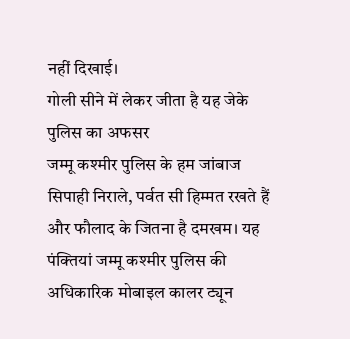नहीं दिखाई।
गोली सीने में लेकर जीता है यह जेके पुलिस का अफसर
जम्मू कश्मीर पुलिस के हम जांबाज सिपाही निराले, पर्वत सी हिम्मत रखते हैं और फौलाद के जितना है दमखम। यह पंक्तियां जम्मू कश्मीर पुलिस की अधिकारिक मोबाइल कालर ट्यून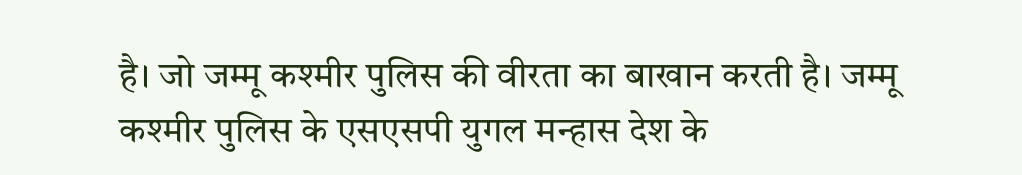है। जो जम्मू कश्मीर पुलिस की वीरता का बाखान करती है। जम्मू कश्मीर पुलिस के एसएसपी युगल मन्हास देश के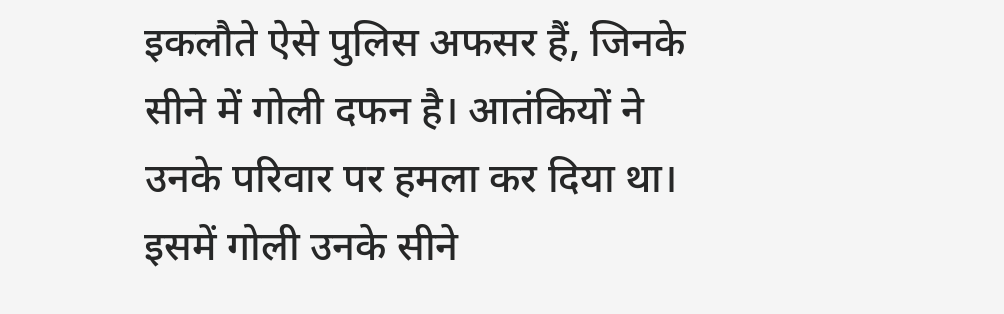इकलौते ऐसे पुलिस अफसर हैं, जिनके सीने में गोली दफन है। आतंकियों ने उनके परिवार पर हमला कर दिया था। इसमें गोली उनके सीने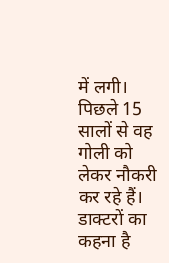में लगी। पिछले 15 सालों से वह गोली को लेकर नौकरी कर रहे हैं। डाक्टरों का कहना है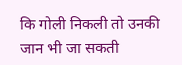कि गोली निकली तो उनकी जान भी जा सकती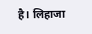है। लिहाजा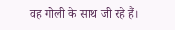वह गोली के साथ जी रहे हैं।